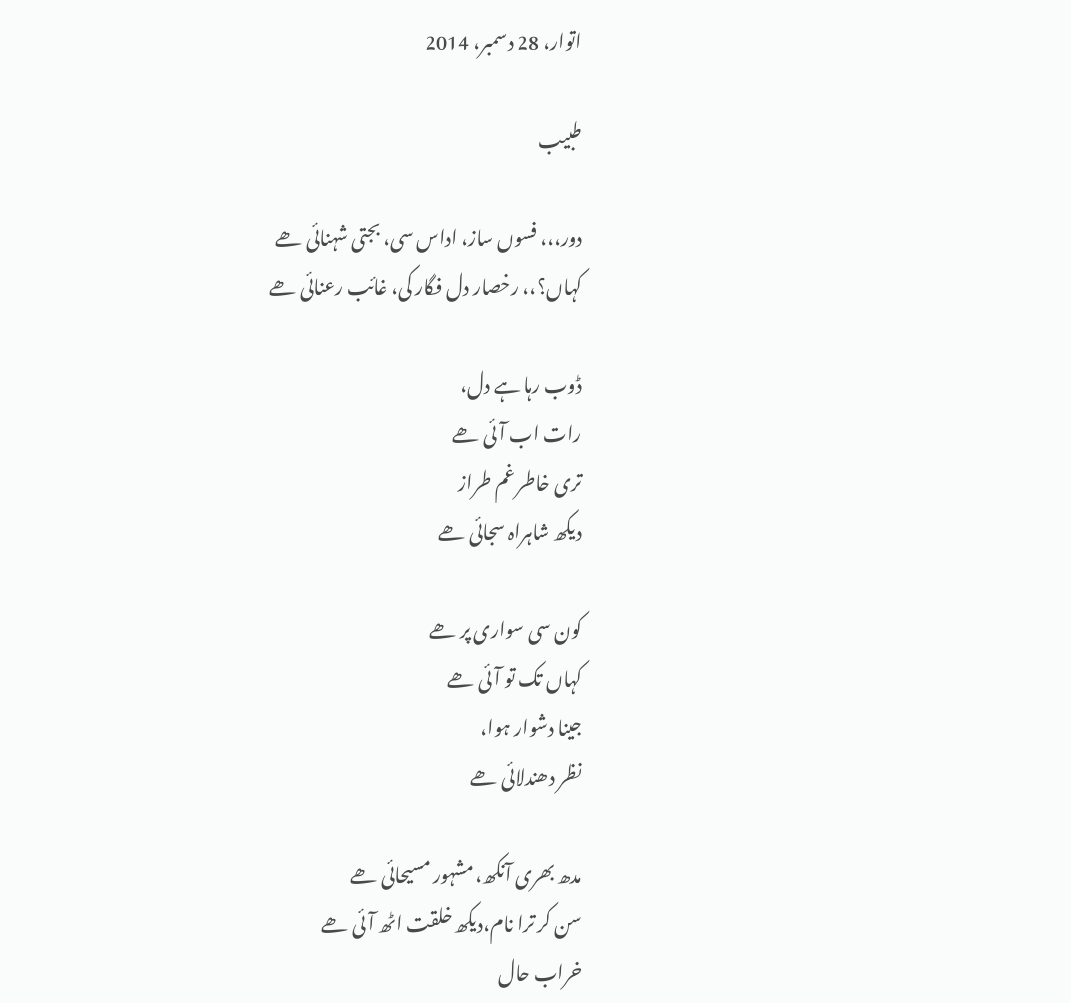اتوار، 28 دسمبر، 2014

طبیب

دور،،، فسوں ساز، اداس سی، بجتی شہنائی ھے
کہاں؟،، رخصار دل فگار کی، غائب رعنائی ھے

ڈوب رہا ہے دل،
رات اب آئی ھے
تری خاطر غم طراز
دیکھ شاہراہ سجائی ھے

کون سی سواری پر ھے
کہاں تک تو آئی ھے
جینا دشوار ہوا،
نظر دھندلائی ھے

مدھ بھری آنکھ، مشہور مسیحائی ھے
سن کر ترا نام،دیکھ خلقت اٹھ آئی ھے
خراب حال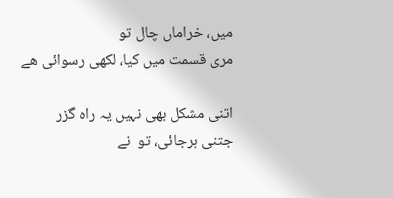میں، خراماں چال تو
مری قسمت میں کیا، لکھی رسوائی ھے

اتنی مشکل بھی نہیں یہ راہ گزر
جتنی ہرجائی، تو  نے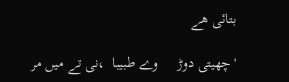بتائی ھے

'چھیتی دوڑ     وے طبیبا  ،نی تے میں مر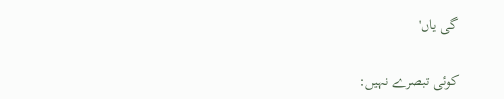گی یاں'

کوئی تبصرے نہیں: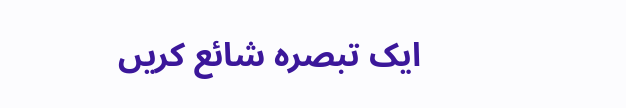ایک تبصرہ شائع کریں